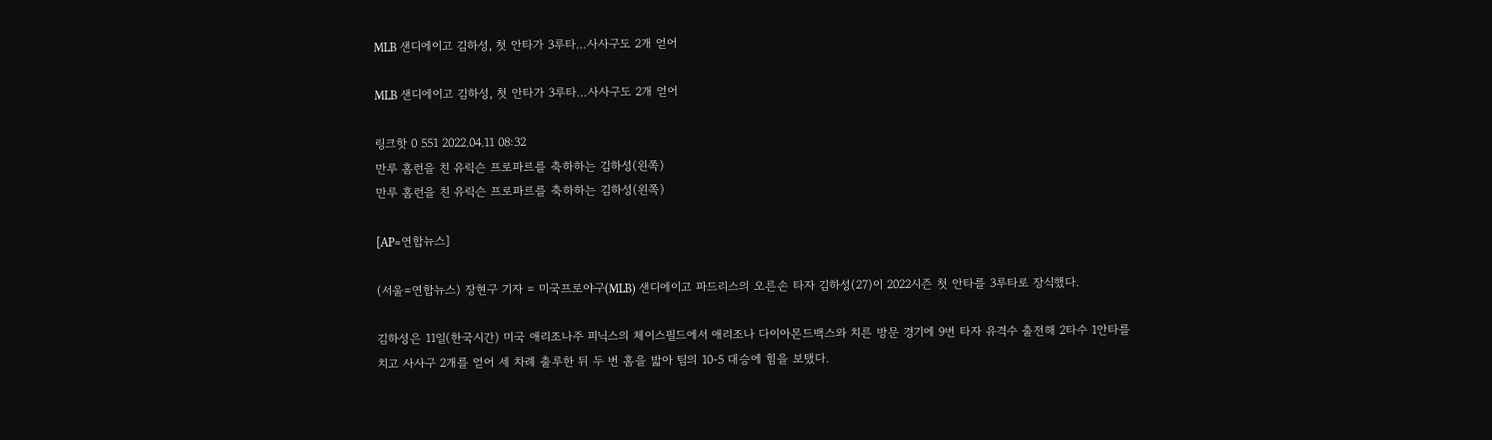MLB 샌디에이고 김하성, 첫 안타가 3루타…사사구도 2개 얻어

MLB 샌디에이고 김하성, 첫 안타가 3루타…사사구도 2개 얻어

링크핫 0 551 2022.04.11 08:32
만루 홈런을 친 유릭슨 프로파르를 축하하는 김하성(왼쪽)
만루 홈런을 친 유릭슨 프로파르를 축하하는 김하성(왼쪽)

[AP=연합뉴스]

(서울=연합뉴스) 장현구 기자 = 미국프로야구(MLB) 샌디에이고 파드리스의 오른손 타자 김하성(27)이 2022시즌 첫 안타를 3루타로 장식했다.

김하성은 11일(한국시간) 미국 애리조나주 피닉스의 체이스필드에서 애리조나 다이아몬드백스와 치른 방문 경기에 9번 타자 유격수 출전해 2타수 1안타를 치고 사사구 2개를 얻어 세 차례 출루한 뒤 두 번 홈을 밟아 팀의 10-5 대승에 힘을 보탰다.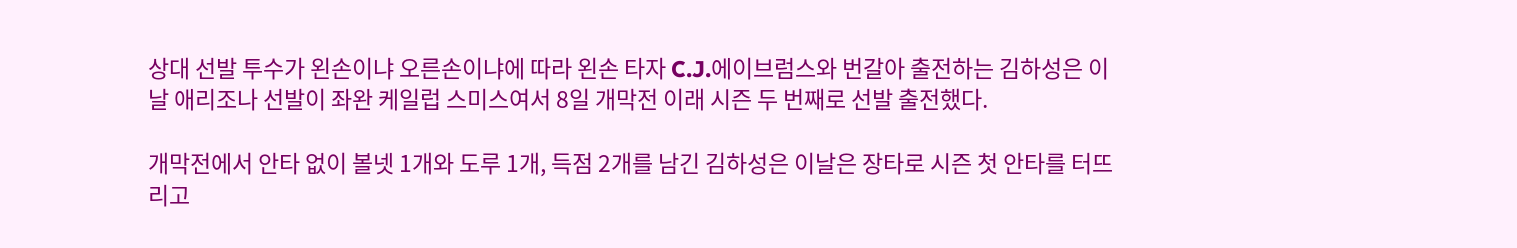상대 선발 투수가 왼손이냐 오른손이냐에 따라 왼손 타자 C.J.에이브럼스와 번갈아 출전하는 김하성은 이날 애리조나 선발이 좌완 케일럽 스미스여서 8일 개막전 이래 시즌 두 번째로 선발 출전했다.

개막전에서 안타 없이 볼넷 1개와 도루 1개, 득점 2개를 남긴 김하성은 이날은 장타로 시즌 첫 안타를 터뜨리고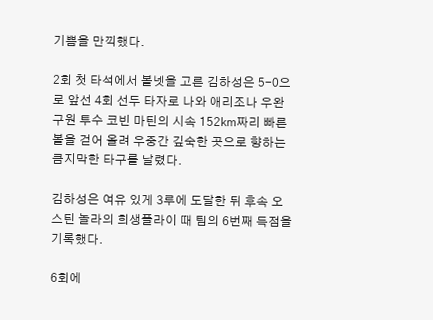기쁨을 만끽했다.

2회 첫 타석에서 볼넷을 고른 김하성은 5-0으로 앞선 4회 선두 타자로 나와 애리조나 우완 구원 투수 코빈 마틴의 시속 152㎞짜리 빠른 볼을 걷어 올려 우중간 깊숙한 곳으로 향하는 큼지막한 타구를 날렸다.

김하성은 여유 있게 3루에 도달한 뒤 후속 오스틴 놀라의 희생플라이 때 팀의 6번째 득점을 기록했다.

6회에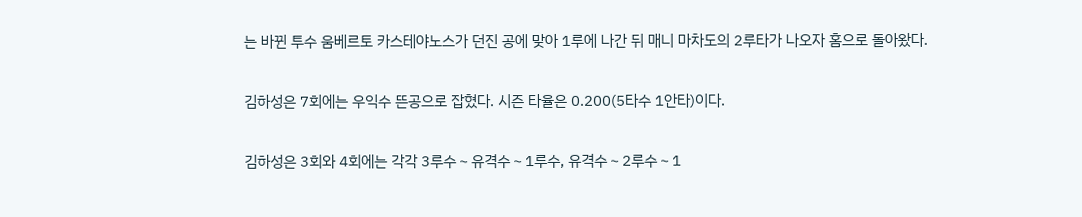는 바뀐 투수 움베르토 카스테야노스가 던진 공에 맞아 1루에 나간 뒤 매니 마차도의 2루타가 나오자 홈으로 돌아왔다.

김하성은 7회에는 우익수 뜬공으로 잡혔다. 시즌 타율은 0.200(5타수 1안타)이다.

김하성은 3회와 4회에는 각각 3루수∼유격수∼1루수, 유격수∼2루수∼1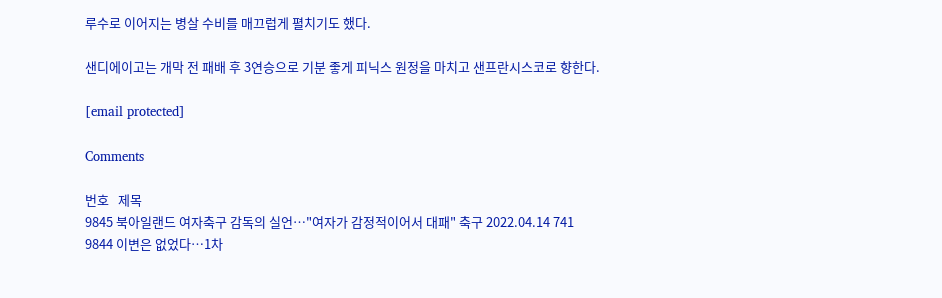루수로 이어지는 병살 수비를 매끄럽게 펼치기도 했다.

샌디에이고는 개막 전 패배 후 3연승으로 기분 좋게 피닉스 원정을 마치고 샌프란시스코로 향한다.

[email protected]

Comments

번호   제목
9845 북아일랜드 여자축구 감독의 실언…"여자가 감정적이어서 대패" 축구 2022.04.14 741
9844 이변은 없었다…1차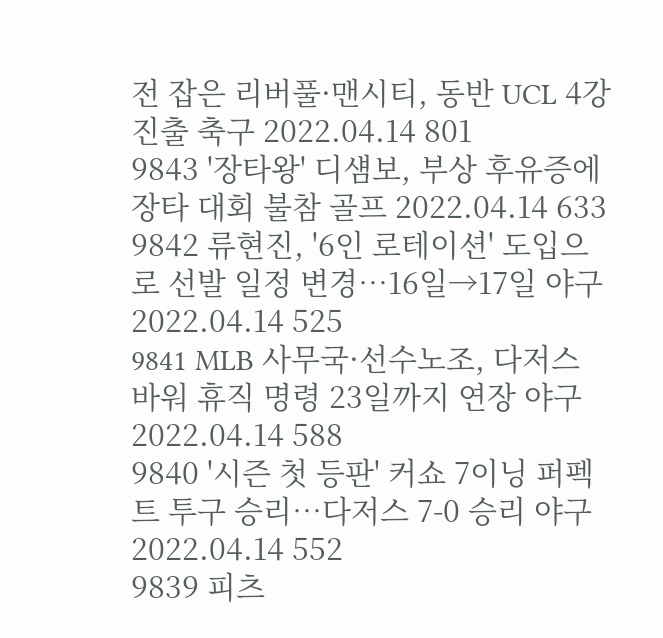전 잡은 리버풀·맨시티, 동반 UCL 4강 진출 축구 2022.04.14 801
9843 '장타왕' 디섐보, 부상 후유증에 장타 대회 불참 골프 2022.04.14 633
9842 류현진, '6인 로테이션' 도입으로 선발 일정 변경…16일→17일 야구 2022.04.14 525
9841 MLB 사무국·선수노조, 다저스 바워 휴직 명령 23일까지 연장 야구 2022.04.14 588
9840 '시즌 첫 등판' 커쇼 7이닝 퍼펙트 투구 승리…다저스 7-0 승리 야구 2022.04.14 552
9839 피츠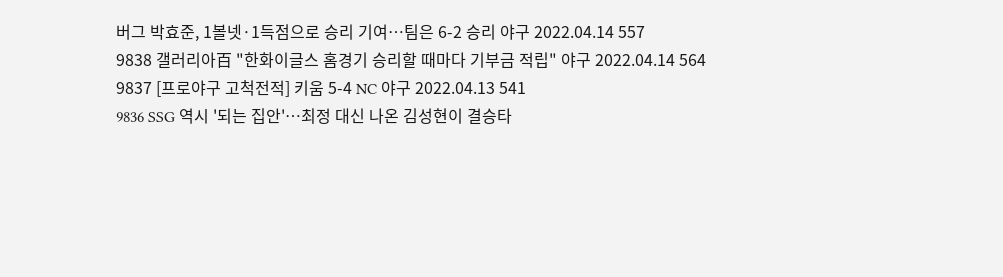버그 박효준, 1볼넷·1득점으로 승리 기여…팀은 6-2 승리 야구 2022.04.14 557
9838 갤러리아百 "한화이글스 홈경기 승리할 때마다 기부금 적립" 야구 2022.04.14 564
9837 [프로야구 고척전적] 키움 5-4 NC 야구 2022.04.13 541
9836 SSG 역시 '되는 집안'…최정 대신 나온 김성현이 결승타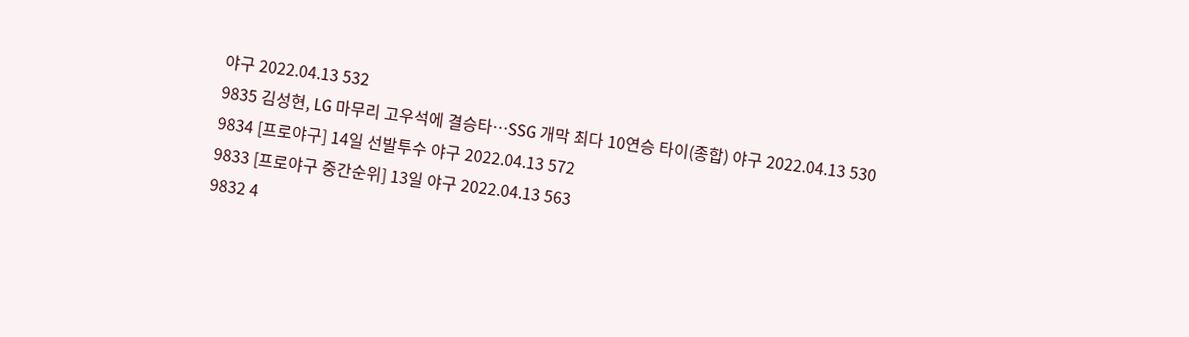야구 2022.04.13 532
9835 김성현, LG 마무리 고우석에 결승타…SSG 개막 최다 10연승 타이(종합) 야구 2022.04.13 530
9834 [프로야구] 14일 선발투수 야구 2022.04.13 572
9833 [프로야구 중간순위] 13일 야구 2022.04.13 563
9832 4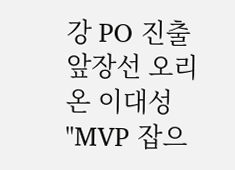강 PO 진출 앞장선 오리온 이대성 "MVP 잡으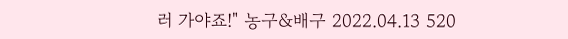러 가야죠!" 농구&배구 2022.04.13 520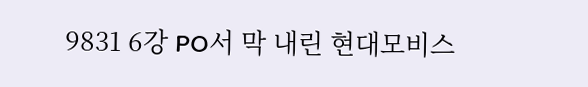9831 6강 PO서 막 내린 현대모비스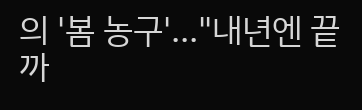의 '봄 농구'…"내년엔 끝까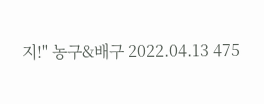지!" 농구&배구 2022.04.13 475